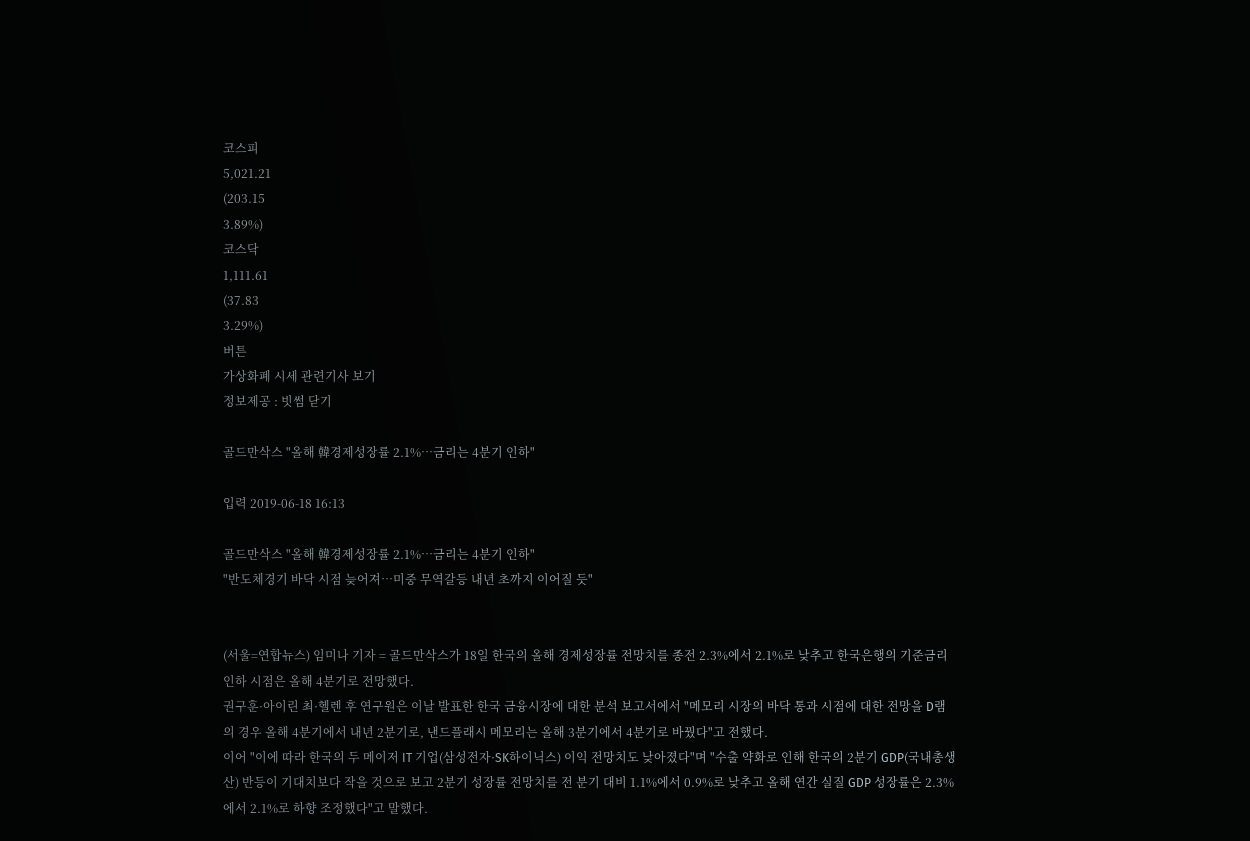코스피
5,021.21
(203.15
3.89%)
코스닥
1,111.61
(37.83
3.29%)
버튼
가상화폐 시세 관련기사 보기
정보제공 : 빗썸 닫기

골드만삭스 "올해 韓경제성장률 2.1%…금리는 4분기 인하"

입력 2019-06-18 16:13

골드만삭스 "올해 韓경제성장률 2.1%…금리는 4분기 인하"
"반도체경기 바닥 시점 늦어져…미중 무역갈등 내년 초까지 이어질 듯"


(서울=연합뉴스) 임미나 기자 = 골드만삭스가 18일 한국의 올해 경제성장률 전망치를 종전 2.3%에서 2.1%로 낮추고 한국은행의 기준금리 인하 시점은 올해 4분기로 전망했다.
권구훈·아이린 최·헬렌 후 연구원은 이날 발표한 한국 금융시장에 대한 분석 보고서에서 "메모리 시장의 바닥 통과 시점에 대한 전망을 D램의 경우 올해 4분기에서 내년 2분기로, 낸드플래시 메모리는 올해 3분기에서 4분기로 바꿨다"고 전했다.
이어 "이에 따라 한국의 두 메이저 IT 기업(삼성전자·SK하이닉스) 이익 전망치도 낮아졌다"며 "수출 약화로 인해 한국의 2분기 GDP(국내총생산) 반등이 기대치보다 작을 것으로 보고 2분기 성장률 전망치를 전 분기 대비 1.1%에서 0.9%로 낮추고 올해 연간 실질 GDP 성장률은 2.3%에서 2.1%로 하향 조정했다"고 말했다.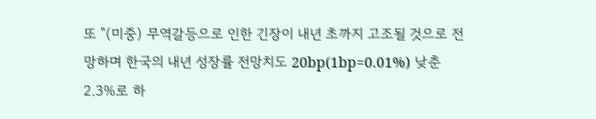또 "(미중) 무역갈등으로 인한 긴장이 내년 초까지 고조될 것으로 전망하며 한국의 내년 성장률 전망치도 20bp(1bp=0.01%) 낮춘 2.3%로 하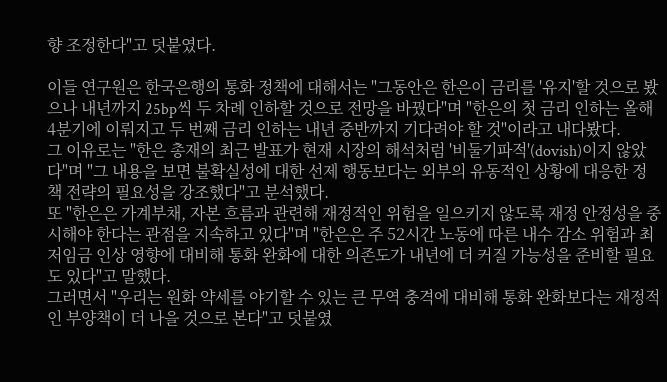향 조정한다"고 덧붙였다.

이들 연구원은 한국은행의 통화 정책에 대해서는 "그동안은 한은이 금리를 '유지'할 것으로 봤으나 내년까지 25bp씩 두 차례 인하할 것으로 전망을 바꿨다"며 "한은의 첫 금리 인하는 올해 4분기에 이뤄지고 두 번째 금리 인하는 내년 중반까지 기다려야 할 것"이라고 내다봤다.
그 이유로는 "한은 총재의 최근 발표가 현재 시장의 해석처럼 '비둘기파적'(dovish)이지 않았다"며 "그 내용을 보면 불확실성에 대한 선제 행동보다는 외부의 유동적인 상황에 대응한 정책 전략의 필요성을 강조했다"고 분석했다.
또 "한은은 가계부채, 자본 흐름과 관련해 재정적인 위험을 일으키지 않도록 재정 안정성을 중시해야 한다는 관점을 지속하고 있다"며 "한은은 주 52시간 노동에 따른 내수 감소 위험과 최저임금 인상 영향에 대비해 통화 완화에 대한 의존도가 내년에 더 커질 가능성을 준비할 필요도 있다"고 말했다.
그러면서 "우리는 원화 약세를 야기할 수 있는 큰 무역 충격에 대비해 통화 완화보다는 재정적인 부양책이 더 나을 것으로 본다"고 덧붙였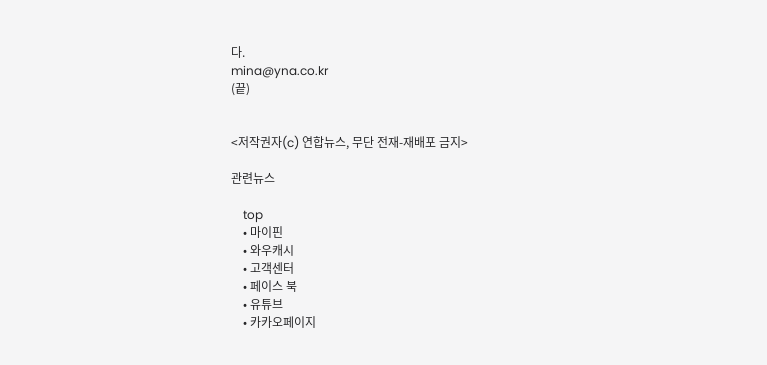다.
mina@yna.co.kr
(끝)


<저작권자(c) 연합뉴스, 무단 전재-재배포 금지>

관련뉴스

    top
    • 마이핀
    • 와우캐시
    • 고객센터
    • 페이스 북
    • 유튜브
    • 카카오페이지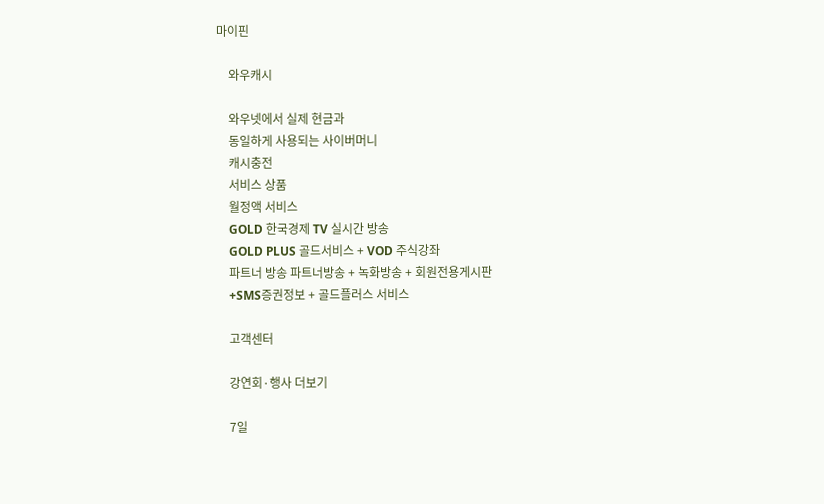마이핀

    와우캐시

    와우넷에서 실제 현금과
    동일하게 사용되는 사이버머니
    캐시충전
    서비스 상품
    월정액 서비스
    GOLD 한국경제 TV 실시간 방송
    GOLD PLUS 골드서비스 + VOD 주식강좌
    파트너 방송 파트너방송 + 녹화방송 + 회원전용게시판
    +SMS증권정보 + 골드플러스 서비스

    고객센터

    강연회·행사 더보기

    7일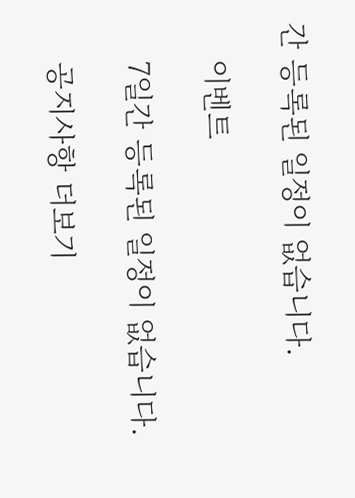간 등록된 일정이 없습니다.

    이벤트

    7일간 등록된 일정이 없습니다.

    공지사항 더보기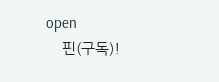open
    핀(구독)!